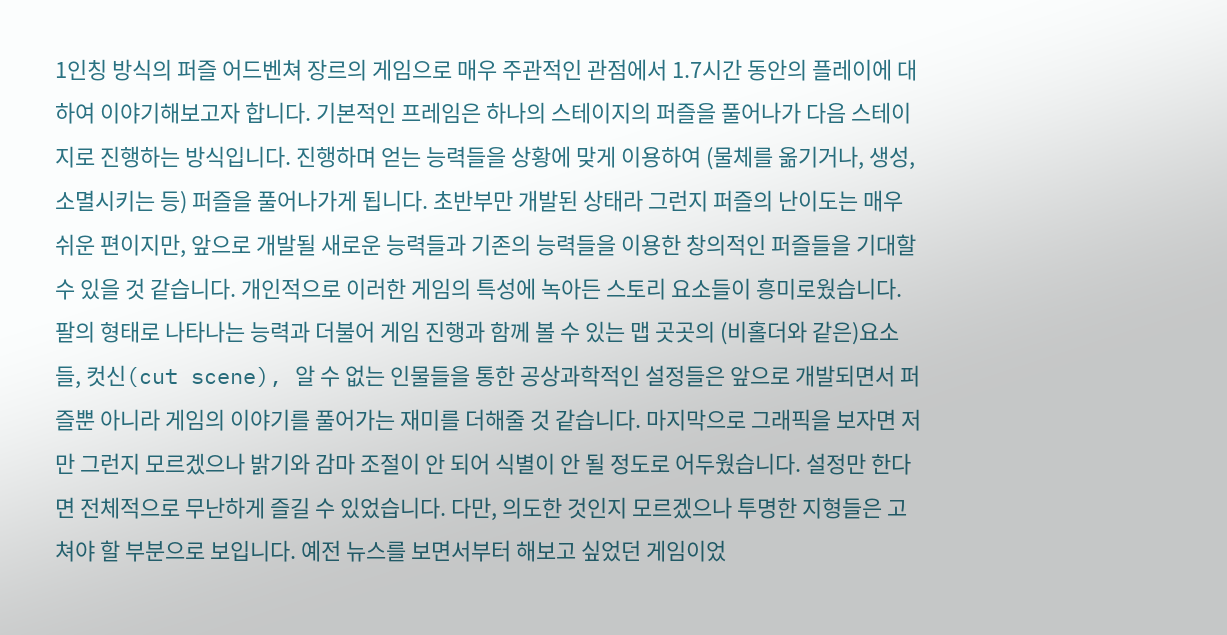1인칭 방식의 퍼즐 어드벤쳐 장르의 게임으로 매우 주관적인 관점에서 1.7시간 동안의 플레이에 대하여 이야기해보고자 합니다. 기본적인 프레임은 하나의 스테이지의 퍼즐을 풀어나가 다음 스테이지로 진행하는 방식입니다. 진행하며 얻는 능력들을 상황에 맞게 이용하여 (물체를 옮기거나, 생성, 소멸시키는 등) 퍼즐을 풀어나가게 됩니다. 초반부만 개발된 상태라 그런지 퍼즐의 난이도는 매우 쉬운 편이지만, 앞으로 개발될 새로운 능력들과 기존의 능력들을 이용한 창의적인 퍼즐들을 기대할 수 있을 것 같습니다. 개인적으로 이러한 게임의 특성에 녹아든 스토리 요소들이 흥미로웠습니다. 팔의 형태로 나타나는 능력과 더불어 게임 진행과 함께 볼 수 있는 맵 곳곳의 (비홀더와 같은)요소들, 컷신(cut scene), 알 수 없는 인물들을 통한 공상과학적인 설정들은 앞으로 개발되면서 퍼즐뿐 아니라 게임의 이야기를 풀어가는 재미를 더해줄 것 같습니다. 마지막으로 그래픽을 보자면 저만 그런지 모르겠으나 밝기와 감마 조절이 안 되어 식별이 안 될 정도로 어두웠습니다. 설정만 한다면 전체적으로 무난하게 즐길 수 있었습니다. 다만, 의도한 것인지 모르겠으나 투명한 지형들은 고쳐야 할 부분으로 보입니다. 예전 뉴스를 보면서부터 해보고 싶었던 게임이었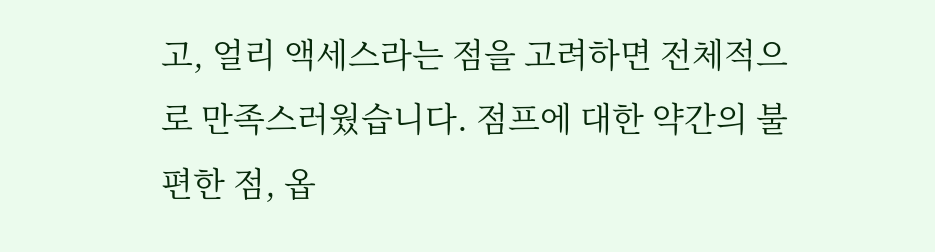고, 얼리 액세스라는 점을 고려하면 전체적으로 만족스러웠습니다. 점프에 대한 약간의 불편한 점, 옵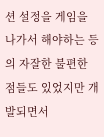션 설정을 게임을 나가서 해야하는 등의 자잘한 불편한 점들도 있었지만 개발되면서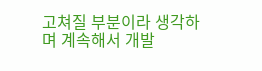고쳐질 부분이라 생각하며 계속해서 개발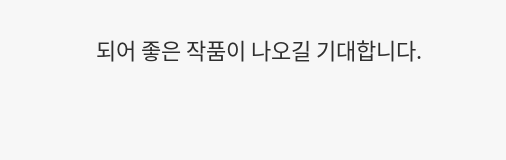되어 좋은 작품이 나오길 기대합니다.